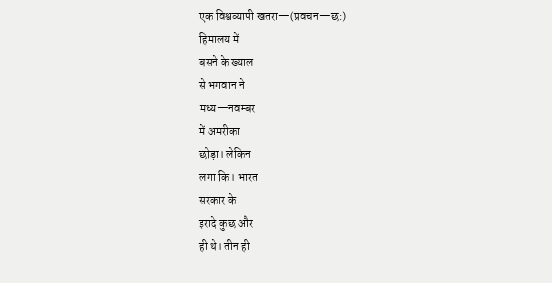एक विश्वव्यापी खतरा—(प्रवचन—छ:)
हिमालय में
बसने के ख्याल
से भगवान ने
मध्य—नवम्बर
में अमरीका
छोड़ा। लेकिन
लगा कि। भारत
सरकार के
इरादे कुछ और
ही थे। तीन ही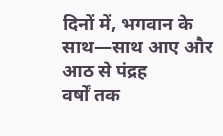दिनों में, भगवान के
साथ—साथ आए और
आठ से पंद्रह
वर्षों तक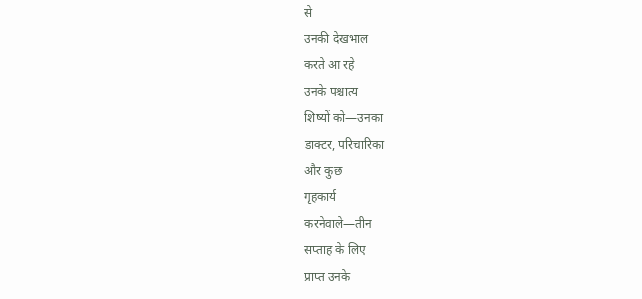से
उनकी देखभाल
करते आ रहे
उनके पश्चात्य
शिष्यों को—उनका
डाक्टर, परिचारिका
और कुछ
गृहकार्य
करनेवाले—तीन
सप्ताह के लिए
प्राप्त उनके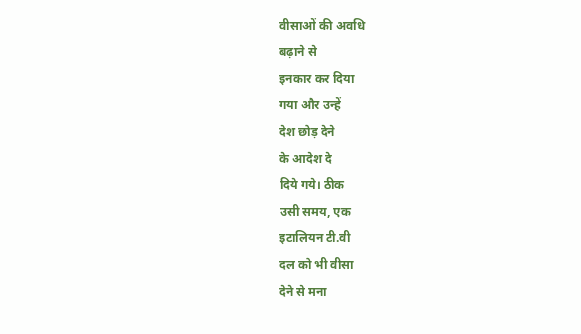वीसाओं की अवधि
बढ़ाने से
इनकार कर दिया
गया और उन्हें
देश छोड़ देने
के आदेश दे
दिये गये। ठीक
उसी समय, एक
इटालियन टी.वी
दल को भी वीसा
देने से मना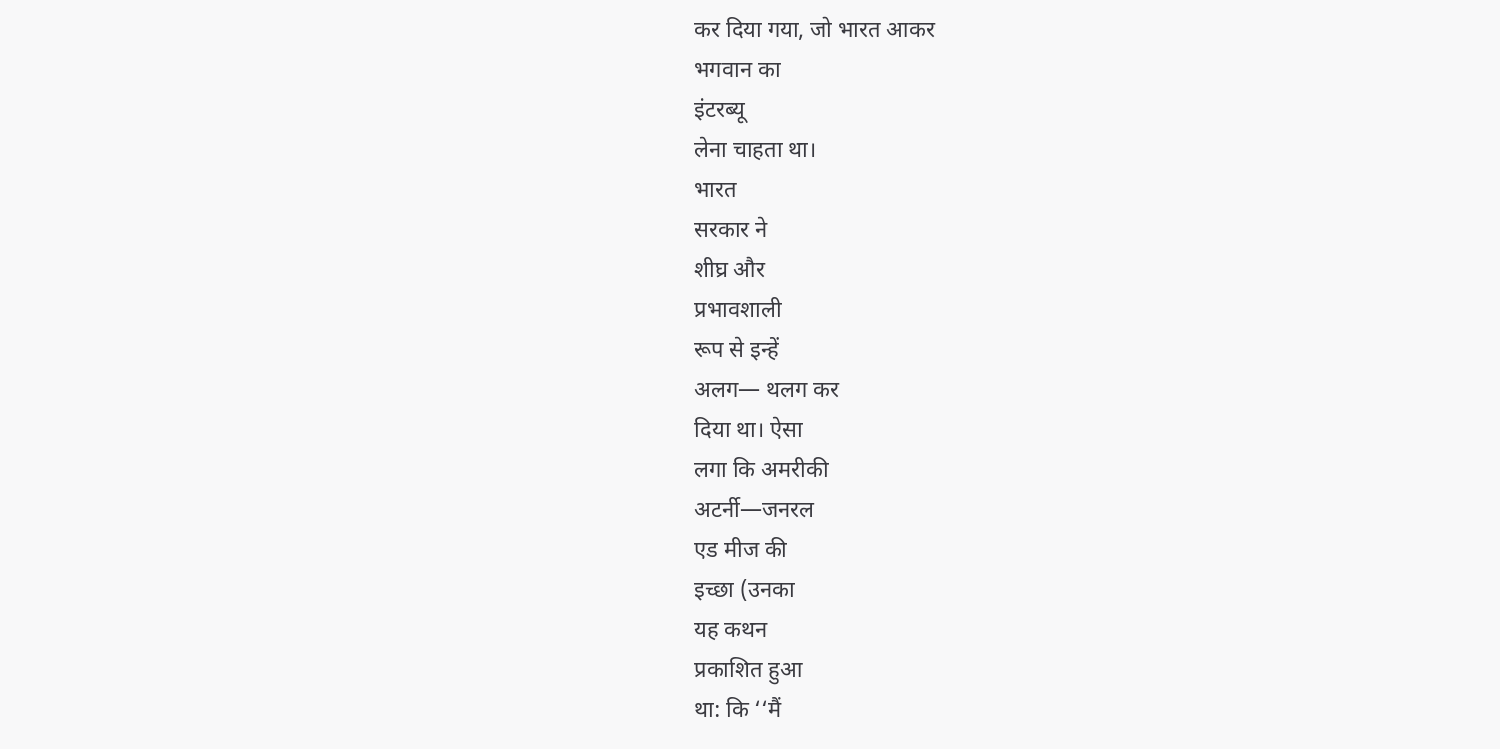कर दिया गया, जो भारत आकर
भगवान का
इंटरब्यू
लेना चाहता था।
भारत
सरकार ने
शीघ्र और
प्रभावशाली
रूप से इन्हें
अलग— थलग कर
दिया था। ऐसा
लगा कि अमरीकी
अटर्नी—जनरल
एड मीज की
इच्छा (उनका
यह कथन
प्रकाशित हुआ
था: कि ‘‘मैं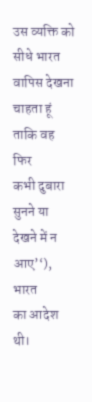उस व्यक्ति को
सीधे भारत
वापिस देखना
चाहता हूं
ताकि वह फिर
कभी दुबारा
सुनने या
देखने में न
आए’‘), भारत
का आदेश थी।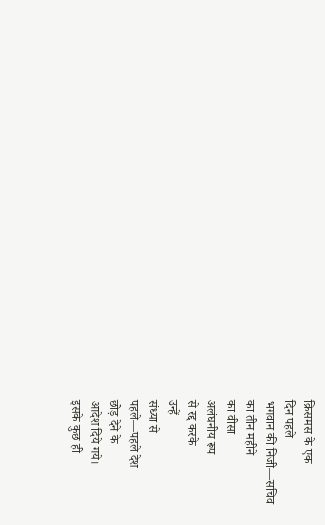क्रिसमस के एक
दिन पहले
भगवान की निजी—सचिव
का तीन महीने
का वीसा
अलंघनीय रूप
से रद्द करके
उन्हें
संध्या से
पहले—पहले देश
छोड़ देने के
आदेश दिये गये।
इसके कुछ ही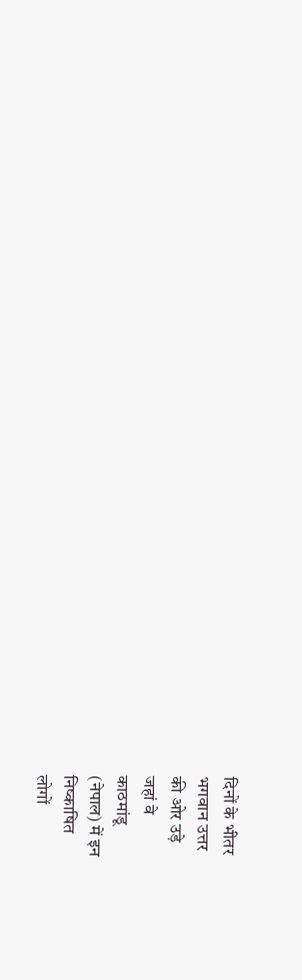दिनों के भीतर
भगवान उत्तर
की ओर उड़े
जहां वे
काठमांडू
(नेपाल) में इन
निष्काषित
लोगों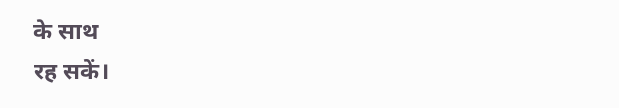के साथ
रह सकें।